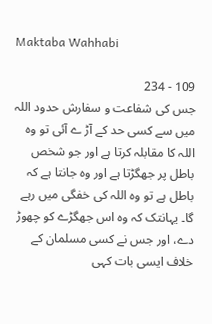Maktaba Wahhabi

109 - 234
جس کی شفاعت و سفارش حدود اللہ میں سے کسی حد کے آڑ ے آئی تو وہ اللہ کا مقابلہ کرتا ہے اور جو شخص باطل پر جھگڑتا ہے اور وہ جانتا ہے کہ باطل ہے تو وہ اللہ کی خفگی میں رہے گا۔ یہانتک کہ وہ اس جھگڑے کو چھوڑ دے، اور جس نے کسی مسلمان کے خلاف ایسی بات کہی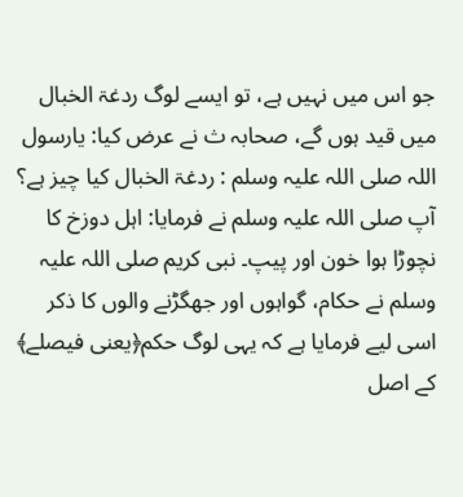جو اس میں نہیں ہے، تو ایسے لوگ ردغۃ الخبال میں قید ہوں گے، صحابہ ث نے عرض کیا: یارسول اللہ صلی اللہ علیہ وسلم : ردغۃ الخبال کیا چیز ہے؟ آپ صلی اللہ علیہ وسلم نے فرمایا: اہل دوزخ کا نچوڑا ہوا خون اور پیپ۔ نبی کریم صلی اللہ علیہ وسلم نے حکام، گواہوں اور جھگڑنے والوں کا ذکر اسی لیے فرمایا ہے کہ یہی لوگ حکم﴿یعنی فیصلے﴾ کے اصل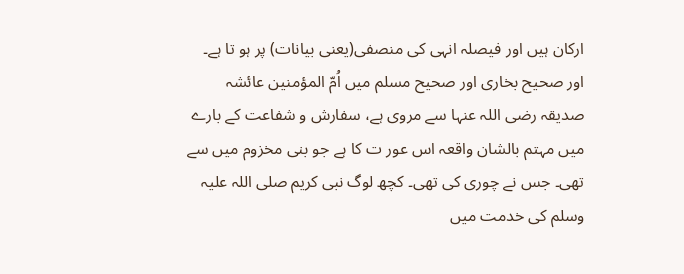ارکان ہیں اور فیصلہ انہی کی منصفی(یعنی بیانات) پر ہو تا ہے۔ اور صحیح بخاری اور صحیح مسلم میں اُمّ المؤمنین عائشہ صدیقہ رضی اللہ عنہا سے مروی ہے، سفارش و شفاعت کے بارے میں مہتم بالشان واقعہ اس عور ت کا ہے جو بنی مخزوم میں سے تھی۔ جس نے چوری کی تھی۔ کچھ لوگ نبی کریم صلی اللہ علیہ وسلم کی خدمت میں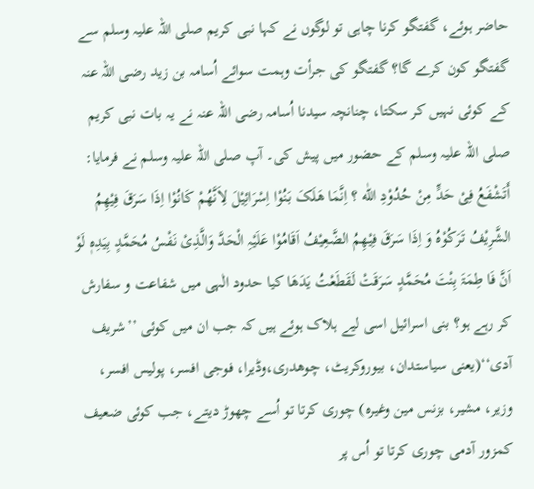حاضر ہوئے، گفتگو کرنا چاہی تو لوگوں نے کہا نبی کریم صلی اللہ علیہ وسلم سے گفتگو کون کرے گا؟ گفتگو کی جرأت وہمت سوائے اُسامہ بن زید رضی اللہ عنہ کے کوئی نہیں کر سکتا، چنانچہ سیدنا اُسامہ رضی اللہ عنہ نے یہ بات نبی کریم صلی اللہ علیہ وسلم کے حضور میں پیش کی۔ آپ صلی اللہ علیہ وسلم نے فرمایا: أَتَشْفَعُ فِیْ حَدٍّ مِنْ حُدُوْدِ اللّٰه ؟ اِنَّمَا ھَلَکَ بَنُوْا اِسْرَائِیْلَ لِاَنَّھُمْ کَانُوْا اِذَا سَرَقَ فِیْھِمُ الشَّرِیْفُ تَرَکُوْہُ وَ اِذَا سَرَقَ فِیْھِمُ الضَّعِیْفُ اَقَامُوْا عَلَیْہِ الْحَدَّ وَالَّذِیْ نَفْسُ مُحَمَّدٍ بِیَدِہٖ لَوْ اَنَّ فَا طِمَۃَ بِنْتَ مُحَمَّدٍ سَرَقَتْ لَقَطَعْتُ یَدَھَا کیا حدود الٰہی میں شفاعت و سفارش کر رہے ہو؟ بنی اسرائیل اسی لیے ہلاک ہوئے ہیں کہ جب ان میں کوئی ’’شریف آدی‘‘(یعنی سیاستدان، بیوروکریٹ، چوھدری،وڈیرا، فوجی افسر، پولیس افسر، وزیر، مشیر، بزنس مین وغیرہ) چوری کرتا تو اُسے چھوڑ دیتے، جب کوئی ضعیف کمزور آدمی چوری کرتا تو اُس پر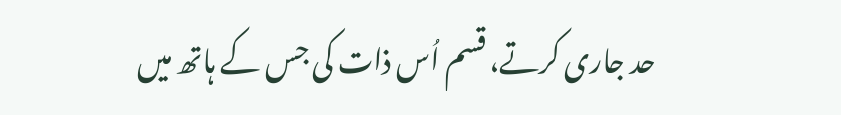حد جاری کرتے، قسم اُس ذات کی جس کے ہاتھ میں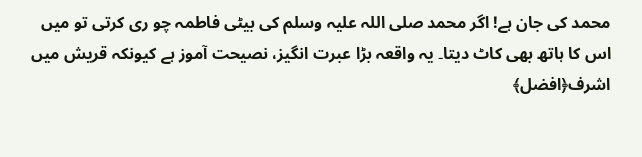محمد کی جان ہے! اگر محمد صلی اللہ علیہ وسلم کی بیٹی فاطمہ چو ری کرتی تو میں اس کا ہاتھ بھی کاٹ دیتا۔ یہ واقعہ بڑا عبرت انگیز، نصیحت آموز ہے کیونکہ قریش میں اشرف﴿افضل﴾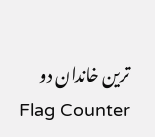ترین خاندان دو
Flag Counter